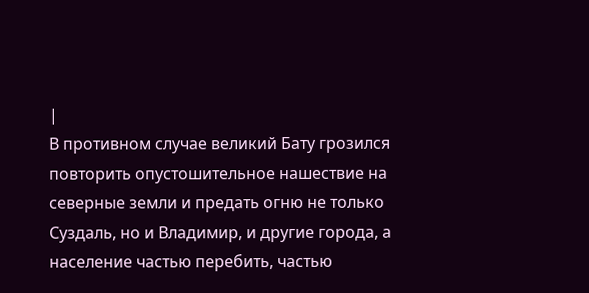|
В противном случае великий Бату грозился повторить опустошительное нашествие на северные земли и предать огню не только Суздаль, но и Владимир, и другие города, а население частью перебить, частью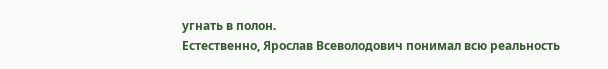угнать в полон.
Естественно, Ярослав Всеволодович понимал всю реальность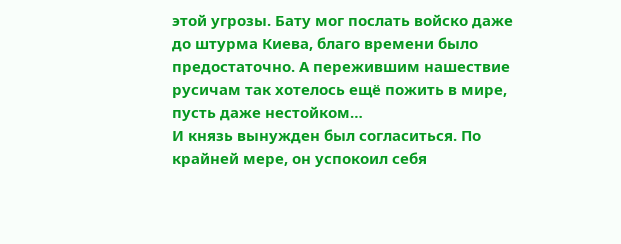этой угрозы. Бату мог послать войско даже до штурма Киева, благо времени было предостаточно. А пережившим нашествие русичам так хотелось ещё пожить в мире, пусть даже нестойком…
И князь вынужден был согласиться. По крайней мере, он успокоил себя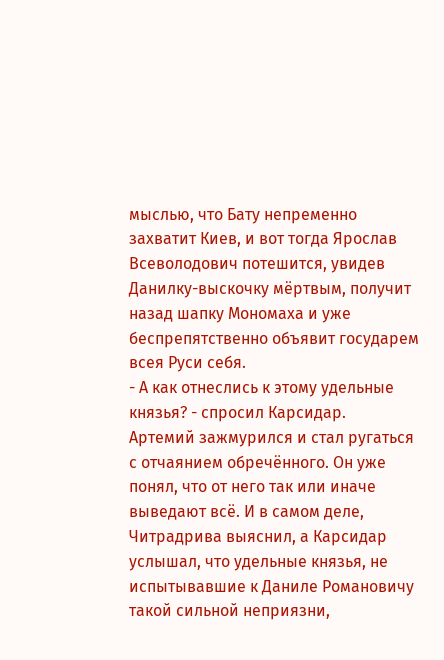мыслью, что Бату непременно захватит Киев, и вот тогда Ярослав Всеволодович потешится, увидев Данилку-выскочку мёртвым, получит назад шапку Мономаха и уже беспрепятственно объявит государем всея Руси себя.
- А как отнеслись к этому удельные князья? - спросил Карсидар.
Артемий зажмурился и стал ругаться с отчаянием обречённого. Он уже понял, что от него так или иначе выведают всё. И в самом деле, Читрадрива выяснил, а Карсидар услышал, что удельные князья, не испытывавшие к Даниле Романовичу такой сильной неприязни,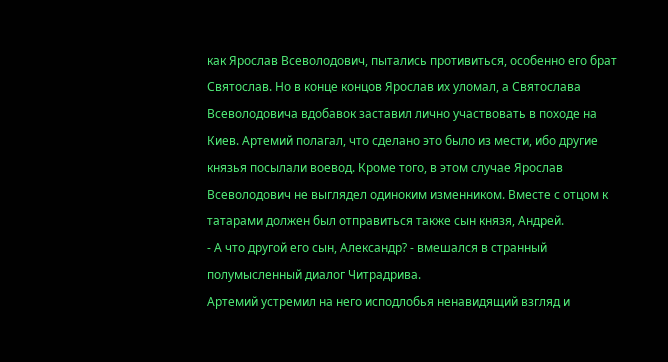как Ярослав Всеволодович, пытались противиться, особенно его брат Святослав. Но в конце концов Ярослав их уломал, а Святослава Всеволодовича вдобавок заставил лично участвовать в походе на Киев. Артемий полагал, что сделано это было из мести, ибо другие князья посылали воевод. Кроме того, в этом случае Ярослав Всеволодович не выглядел одиноким изменником. Вместе с отцом к татарами должен был отправиться также сын князя, Андрей.
- А что другой его сын, Александр? - вмешался в странный полумысленный диалог Читрадрива.
Артемий устремил на него исподлобья ненавидящий взгляд и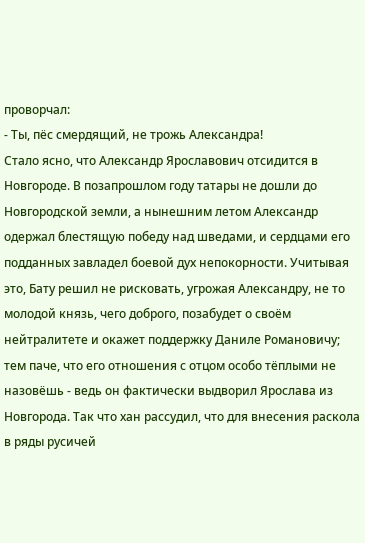проворчал:
- Ты, пёс смердящий, не трожь Александра!
Стало ясно, что Александр Ярославович отсидится в Новгороде. В позапрошлом году татары не дошли до Новгородской земли, а нынешним летом Александр одержал блестящую победу над шведами, и сердцами его подданных завладел боевой дух непокорности. Учитывая это, Бату решил не рисковать, угрожая Александру, не то молодой князь, чего доброго, позабудет о своём нейтралитете и окажет поддержку Даниле Романовичу; тем паче, что его отношения с отцом особо тёплыми не назовёшь - ведь он фактически выдворил Ярослава из Новгорода. Так что хан рассудил, что для внесения раскола в ряды русичей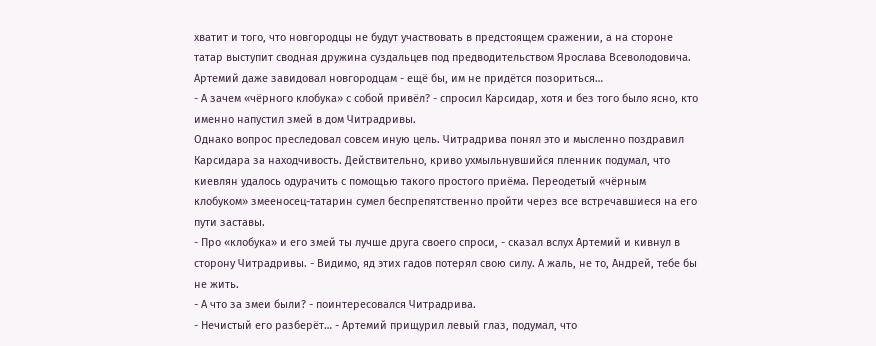хватит и того, что новгородцы не будут участвовать в предстоящем сражении, а на стороне татар выступит сводная дружина суздальцев под предводительством Ярослава Всеволодовича. Артемий даже завидовал новгородцам - ещё бы, им не придётся позориться…
- А зачем «чёрного клобука» с собой привёл? - спросил Карсидар, хотя и без того было ясно, кто именно напустил змей в дом Читрадривы.
Однако вопрос преследовал совсем иную цель. Читрадрива понял это и мысленно поздравил Карсидара за находчивость. Действительно, криво ухмыльнувшийся пленник подумал, что киевлян удалось одурачить с помощью такого простого приёма. Переодетый «чёрным клобуком» змееносец-татарин сумел беспрепятственно пройти через все встречавшиеся на его пути заставы.
- Про «клобука» и его змей ты лучше друга своего спроси, - сказал вслух Артемий и кивнул в сторону Читрадривы. - Видимо, яд этих гадов потерял свою силу. А жаль, не то, Андрей, тебе бы не жить.
- А что за змеи были? - поинтересовался Читрадрива.
- Нечистый его разберёт… - Артемий прищурил левый глаз, подумал, что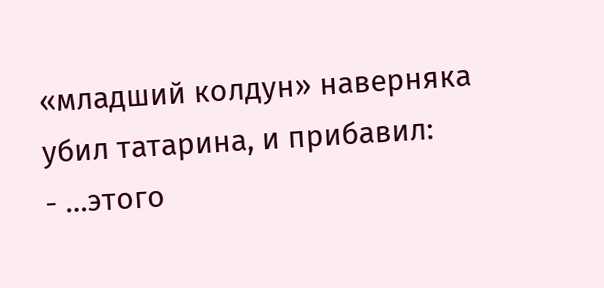«младший колдун» наверняка убил татарина, и прибавил:
- …этого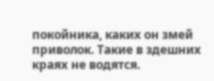покойника, каких он змей приволок. Такие в здешних краях не водятся.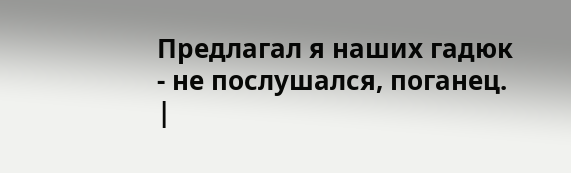Предлагал я наших гадюк - не послушался, поганец. |